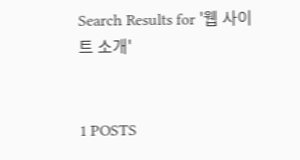Search Results for '웹 사이트 소개'


1 POSTS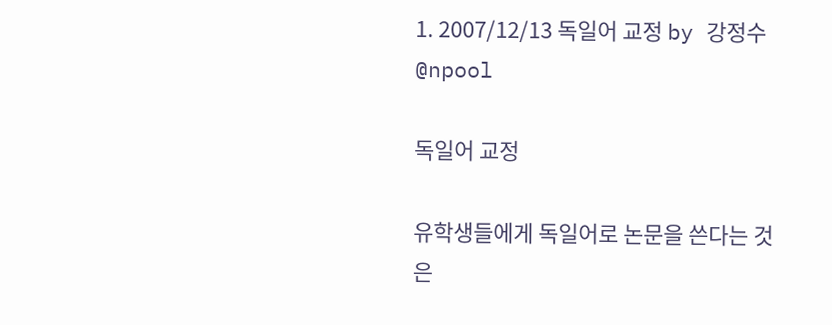1. 2007/12/13 독일어 교정 by 강정수 @npool

독일어 교정

유학생들에게 독일어로 논문을 쓴다는 것은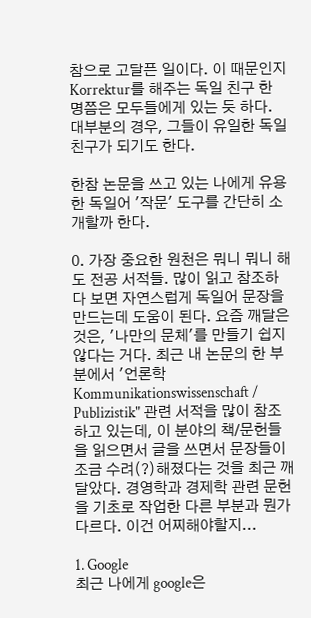참으로 고달픈 일이다. 이 때문인지 Korrektur를 해주는 독일 친구 한 명쯤은 모두들에게 있는 듯 하다. 대부분의 경우, 그들이 유일한 독일 친구가 되기도 한다.

한참 논문을 쓰고 있는 나에게 유용한 독일어 '작문' 도구를 간단히 소개할까 한다.

0. 가장 중요한 원천은 뭐니 뭐니 해도 전공 서적들. 많이 읽고 참조하다 보면 자연스럽게 독일어 문장을 만드는데 도움이 된다. 요즘 깨달은 것은, '나만의 문체'를 만들기 쉽지 않다는 거다. 최근 내 논문의 한 부분에서 '언론학 Kommunikationswissenschaft /
Publizistik" 관련 서적을 많이 참조하고 있는데, 이 분야의 책/문헌들을 읽으면서 글을 쓰면서 문장들이 조금 수려(?)해졌다는 것을 최근 깨달았다. 경영학과 경제학 관련 문헌을 기초로 작업한 다른 부분과 뭔가 다르다. 이건 어찌해야할지...

1. Google
최근 나에게 google은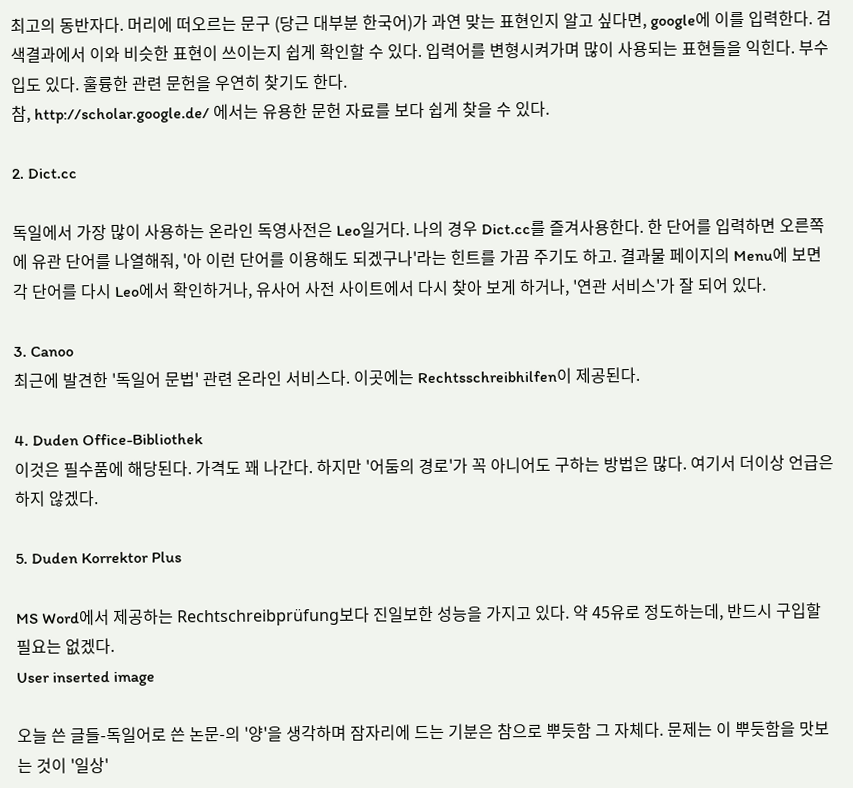최고의 동반자다. 머리에 떠오르는 문구 (당근 대부분 한국어)가 과연 맞는 표현인지 알고 싶다면, google에 이를 입력한다. 검색결과에서 이와 비슷한 표현이 쓰이는지 쉽게 확인할 수 있다. 입력어를 변형시켜가며 많이 사용되는 표현들을 익힌다. 부수입도 있다. 훌륭한 관련 문헌을 우연히 찾기도 한다.
참, http://scholar.google.de/ 에서는 유용한 문헌 자료를 보다 쉽게 찾을 수 있다.

2. Dict.cc

독일에서 가장 많이 사용하는 온라인 독영사전은 Leo일거다. 나의 경우 Dict.cc를 즐겨사용한다. 한 단어를 입력하면 오른쪽에 유관 단어를 나열해줘, '아 이런 단어를 이용해도 되겠구나'라는 힌트를 가끔 주기도 하고. 결과물 페이지의 Menu에 보면 각 단어를 다시 Leo에서 확인하거나, 유사어 사전 사이트에서 다시 찾아 보게 하거나, '연관 서비스'가 잘 되어 있다.

3. Canoo
최근에 발견한 '독일어 문법' 관련 온라인 서비스다. 이곳에는 Rechtsschreibhilfen이 제공된다.

4. Duden Office-Bibliothek
이것은 필수품에 해당된다. 가격도 꽤 나간다. 하지만 '어둠의 경로'가 꼭 아니어도 구하는 방법은 많다. 여기서 더이상 언급은 하지 않겠다.

5. Duden Korrektor Plus

MS Word에서 제공하는 Rechtschreibprüfung보다 진일보한 성능을 가지고 있다. 약 45유로 정도하는데, 반드시 구입할 필요는 없겠다.
User inserted image

오늘 쓴 글들-독일어로 쓴 논문-의 '양'을 생각하며 잠자리에 드는 기분은 참으로 뿌듯함 그 자체다. 문제는 이 뿌듯함을 맛보는 것이 '일상'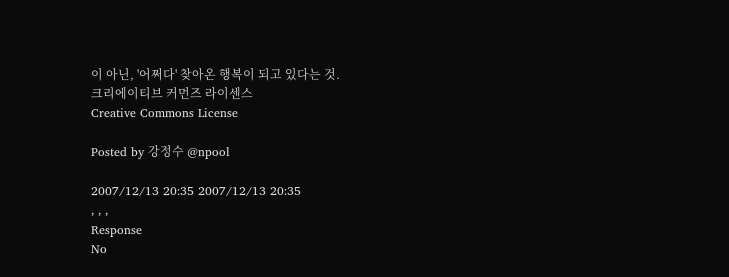이 아닌, '어쩌다' 찾아온 행복이 되고 있다는 것.
크리에이티브 커먼즈 라이센스
Creative Commons License

Posted by 강정수 @npool

2007/12/13 20:35 2007/12/13 20:35
, , ,
Response
No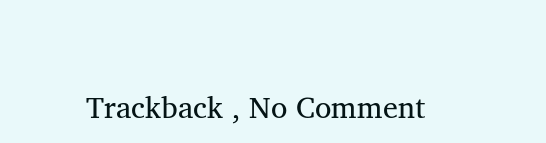Trackback , No Comment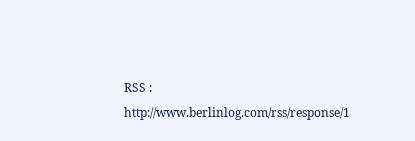RSS :
http://www.berlinlog.com/rss/response/1